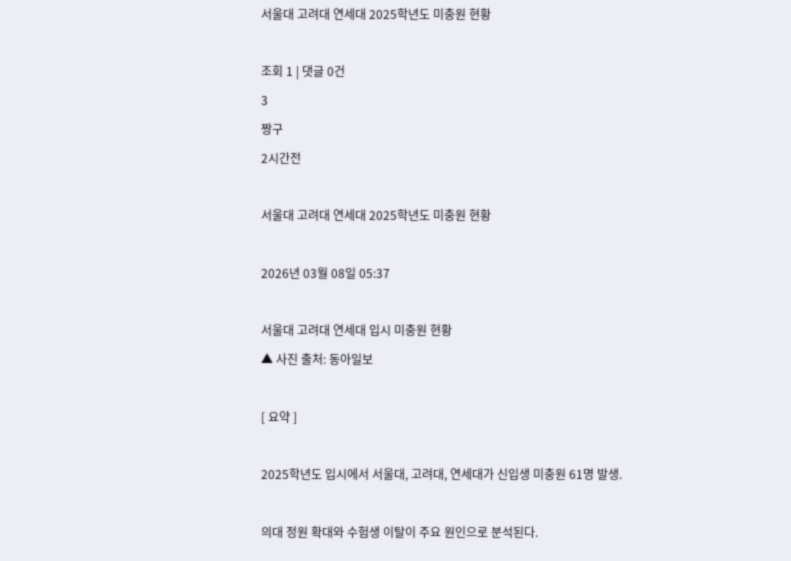서울대 고려대 연세대 2025학년도 미충원 현황

조회 1 | 댓글 0건
3
짱구
2시간전

서울대 고려대 연세대 2025학년도 미충원 현황

2026년 03월 08일 05:37

서울대 고려대 연세대 입시 미충원 현황
▲ 사진 출처: 동아일보

[ 요약 ]

2025학년도 입시에서 서울대, 고려대, 연세대가 신입생 미충원 61명 발생.

의대 정원 확대와 수험생 이탈이 주요 원인으로 분석된다.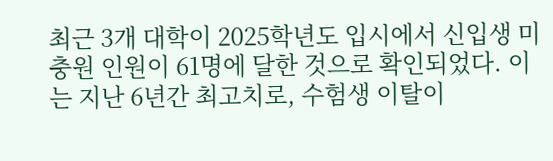최근 3개 대학이 2025학년도 입시에서 신입생 미충원 인원이 61명에 달한 것으로 확인되었다. 이는 지난 6년간 최고치로, 수험생 이탈이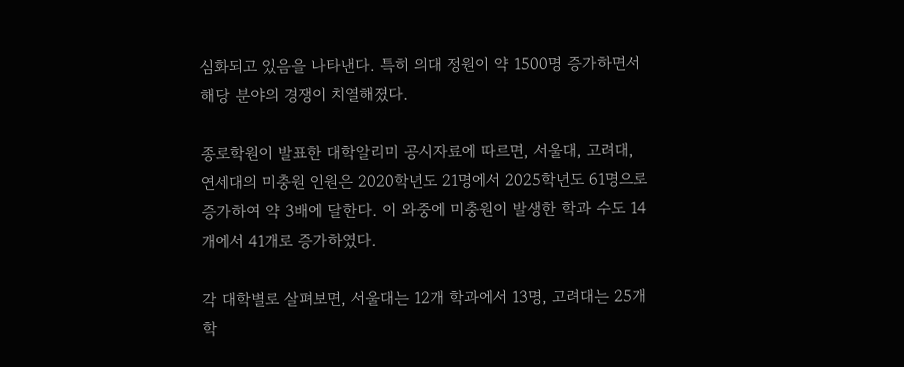심화되고 있음을 나타낸다. 특히 의대 정원이 약 1500명 증가하면서 해당 분야의 경쟁이 치열해졌다.

종로학원이 발표한 대학알리미 공시자료에 따르면, 서울대, 고려대, 연세대의 미충원 인원은 2020학년도 21명에서 2025학년도 61명으로 증가하여 약 3배에 달한다. 이 와중에 미충원이 발생한 학과 수도 14개에서 41개로 증가하였다.

각 대학별로 살펴보면, 서울대는 12개 학과에서 13명, 고려대는 25개 학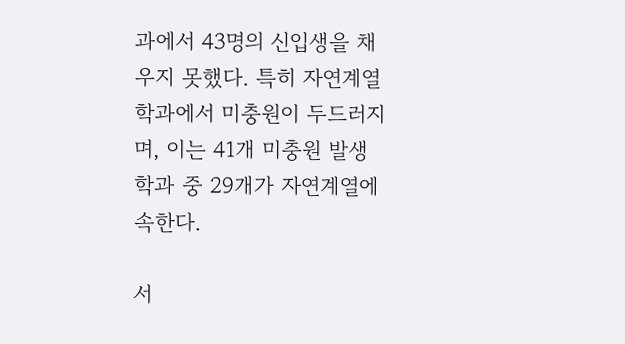과에서 43명의 신입생을 채우지 못했다. 특히 자연계열 학과에서 미충원이 두드러지며, 이는 41개 미충원 발생 학과 중 29개가 자연계열에 속한다.

서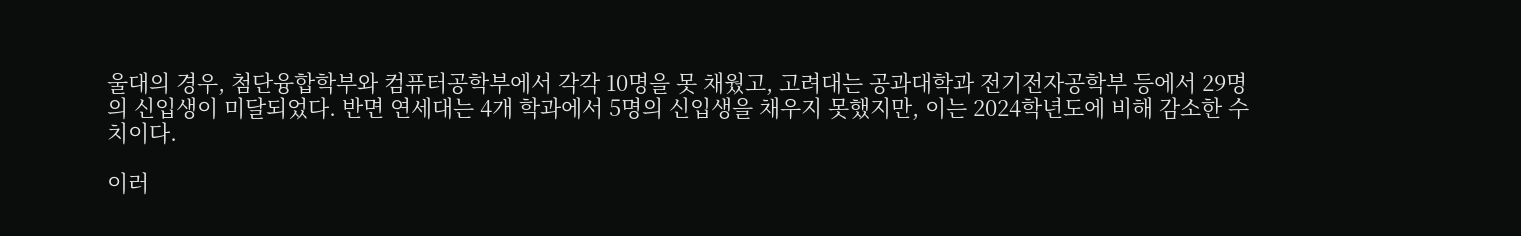울대의 경우, 첨단융합학부와 컴퓨터공학부에서 각각 10명을 못 채웠고, 고려대는 공과대학과 전기전자공학부 등에서 29명의 신입생이 미달되었다. 반면 연세대는 4개 학과에서 5명의 신입생을 채우지 못했지만, 이는 2024학년도에 비해 감소한 수치이다.

이러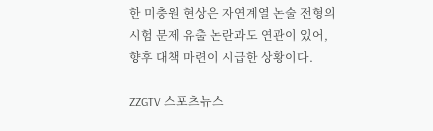한 미충원 현상은 자연계열 논술 전형의 시험 문제 유출 논란과도 연관이 있어, 향후 대책 마련이 시급한 상황이다.

ZZGTV 스포츠뉴스